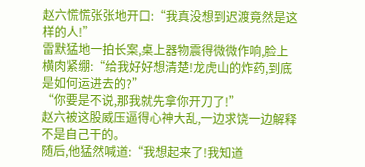赵六慌慌张张地开口:“我真没想到迟渡竟然是这样的人!”
雷默猛地一拍长案,桌上器物震得微微作响,脸上横肉紧绷:“给我好好想清楚!龙虎山的炸药,到底是如何运进去的?”
“你要是不说,那我就先拿你开刀了!”
赵六被这股威压逼得心神大乱,一边求饶一边解释不是自己干的。
随后,他猛然喊道:“我想起来了!我知道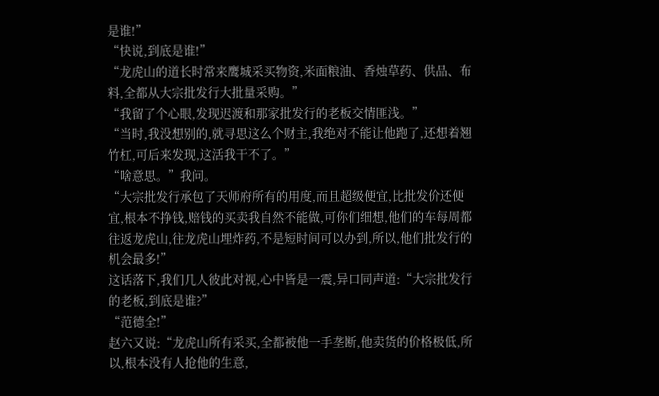是谁!”
“快说,到底是谁!”
“龙虎山的道长时常来鹰城采买物资,米面粮油、香烛草药、供品、布料,全都从大宗批发行大批量采购。”
“我留了个心眼,发现迟渡和那家批发行的老板交情匪浅。”
“当时,我没想别的,就寻思这么个财主,我绝对不能让他跑了,还想着翘竹杠,可后来发现,这活我干不了。”
“啥意思。”我问。
“大宗批发行承包了天师府所有的用度,而且超级便宜,比批发价还便宜,根本不挣钱,赔钱的买卖我自然不能做,可你们细想,他们的车每周都往返龙虎山,往龙虎山埋炸药,不是短时间可以办到,所以,他们批发行的机会最多!”
这话落下,我们几人彼此对视,心中皆是一震,异口同声道:“大宗批发行的老板,到底是谁?”
“范德全!”
赵六又说:“龙虎山所有采买,全都被他一手垄断,他卖货的价格极低,所以,根本没有人抢他的生意,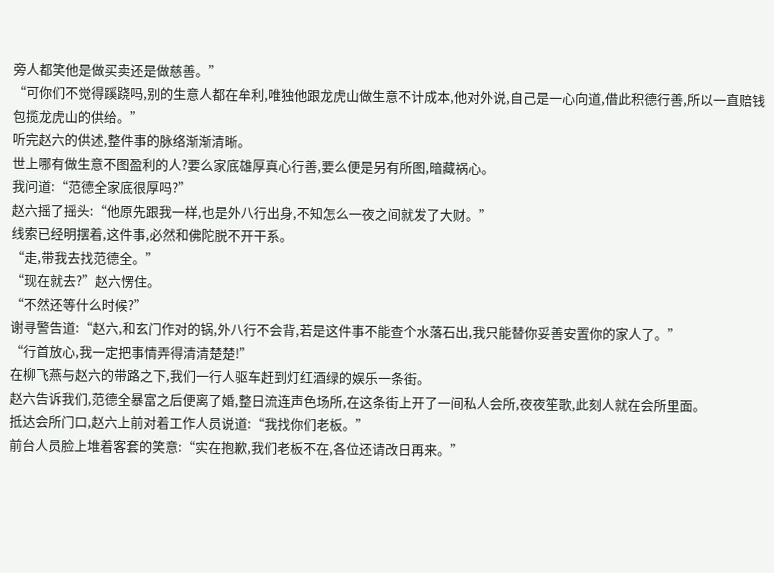旁人都笑他是做买卖还是做慈善。”
“可你们不觉得蹊跷吗,别的生意人都在牟利,唯独他跟龙虎山做生意不计成本,他对外说,自己是一心向道,借此积德行善,所以一直赔钱包揽龙虎山的供给。”
听完赵六的供述,整件事的脉络渐渐清晰。
世上哪有做生意不图盈利的人?要么家底雄厚真心行善,要么便是另有所图,暗藏祸心。
我问道:“范德全家底很厚吗?”
赵六摇了摇头:“他原先跟我一样,也是外八行出身,不知怎么一夜之间就发了大财。”
线索已经明摆着,这件事,必然和佛陀脱不开干系。
“走,带我去找范德全。”
“现在就去?”赵六愣住。
“不然还等什么时候?”
谢寻警告道:“赵六,和玄门作对的锅,外八行不会背,若是这件事不能查个水落石出,我只能替你妥善安置你的家人了。”
“行首放心,我一定把事情弄得清清楚楚!”
在柳飞燕与赵六的带路之下,我们一行人驱车赶到灯红酒绿的娱乐一条街。
赵六告诉我们,范德全暴富之后便离了婚,整日流连声色场所,在这条街上开了一间私人会所,夜夜笙歌,此刻人就在会所里面。
抵达会所门口,赵六上前对着工作人员说道:“我找你们老板。”
前台人员脸上堆着客套的笑意:“实在抱歉,我们老板不在,各位还请改日再来。”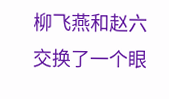柳飞燕和赵六交换了一个眼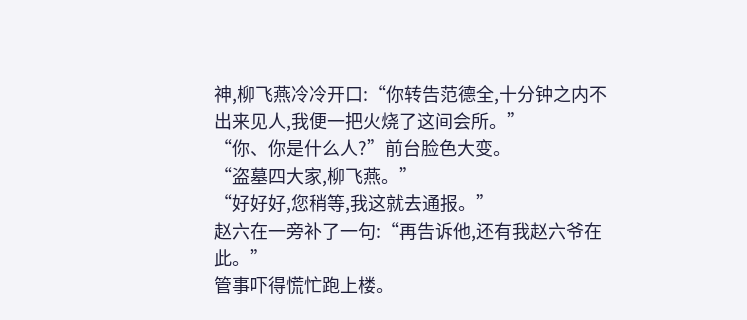神,柳飞燕冷冷开口:“你转告范德全,十分钟之内不出来见人,我便一把火烧了这间会所。”
“你、你是什么人?”前台脸色大变。
“盗墓四大家,柳飞燕。”
“好好好,您稍等,我这就去通报。”
赵六在一旁补了一句:“再告诉他,还有我赵六爷在此。”
管事吓得慌忙跑上楼。